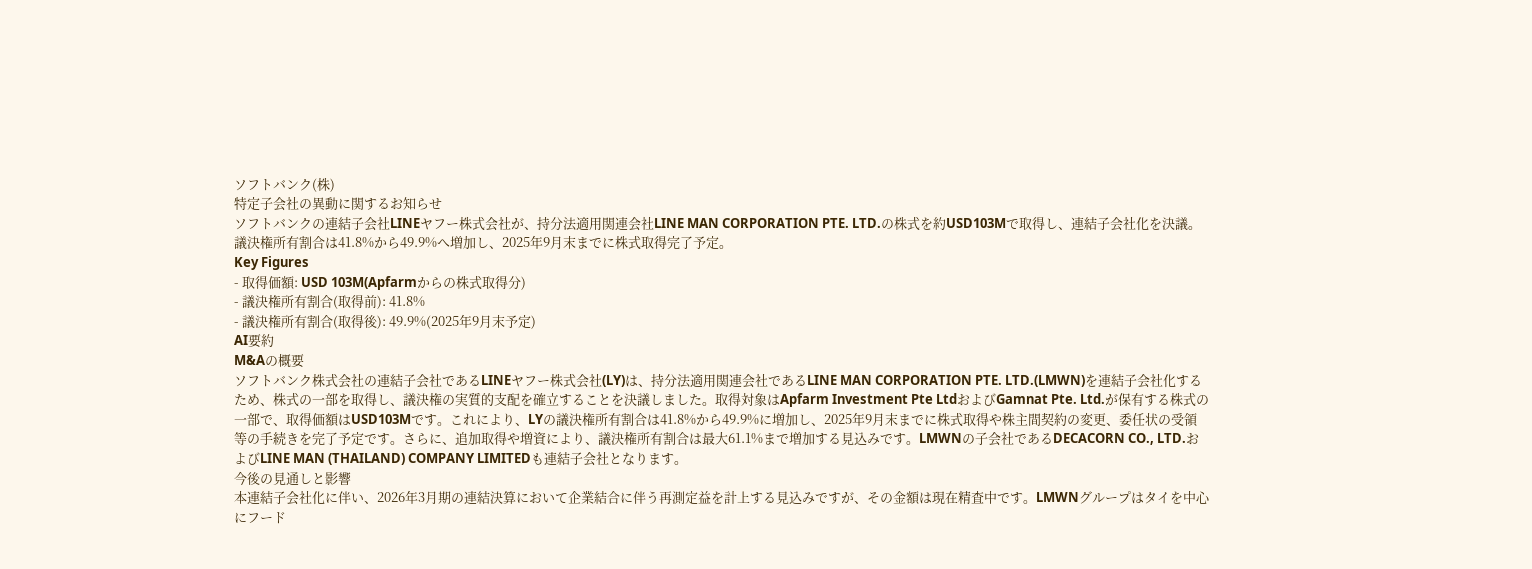ソフトバンク(株)
特定子会社の異動に関するお知らせ
ソフトバンクの連結子会社LINEヤフー株式会社が、持分法適用関連会社LINE MAN CORPORATION PTE. LTD.の株式を約USD103Mで取得し、連結子会社化を決議。議決権所有割合は41.8%から49.9%へ増加し、2025年9月末までに株式取得完了予定。
Key Figures
- 取得価額: USD 103M(Apfarmからの株式取得分)
- 議決権所有割合(取得前): 41.8%
- 議決権所有割合(取得後): 49.9%(2025年9月末予定)
AI要約
M&Aの概要
ソフトバンク株式会社の連結子会社であるLINEヤフー株式会社(LY)は、持分法適用関連会社であるLINE MAN CORPORATION PTE. LTD.(LMWN)を連結子会社化するため、株式の一部を取得し、議決権の実質的支配を確立することを決議しました。取得対象はApfarm Investment Pte LtdおよびGamnat Pte. Ltd.が保有する株式の一部で、取得価額はUSD103Mです。これにより、LYの議決権所有割合は41.8%から49.9%に増加し、2025年9月末までに株式取得や株主間契約の変更、委任状の受領等の手続きを完了予定です。さらに、追加取得や増資により、議決権所有割合は最大61.1%まで増加する見込みです。LMWNの子会社であるDECACORN CO., LTD.およびLINE MAN (THAILAND) COMPANY LIMITEDも連結子会社となります。
今後の見通しと影響
本連結子会社化に伴い、2026年3月期の連結決算において企業結合に伴う再測定益を計上する見込みですが、その金額は現在精査中です。LMWNグループはタイを中心にフード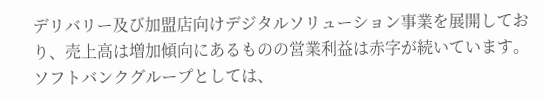デリバリー及び加盟店向けデジタルソリューション事業を展開しており、売上高は増加傾向にあるものの営業利益は赤字が続いています。ソフトバンクグループとしては、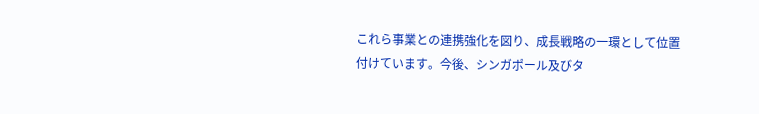これら事業との連携強化を図り、成長戦略の一環として位置付けています。今後、シンガポール及びタ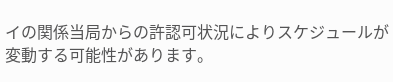イの関係当局からの許認可状況によりスケジュールが変動する可能性があります。